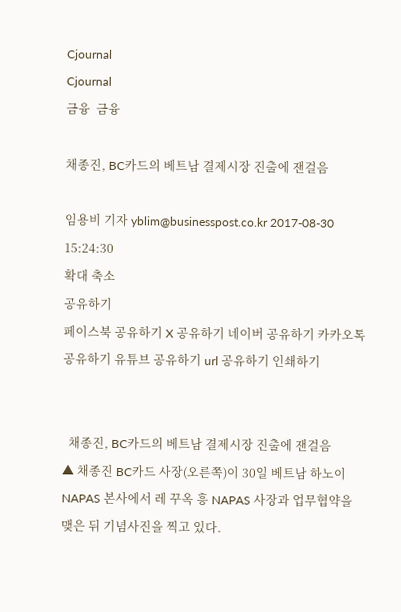Cjournal
Cjournal
금융  금융

채종진, BC카드의 베트남 결제시장 진출에 잰걸음

임용비 기자 yblim@businesspost.co.kr 2017-08-30 15:24:30
확대 축소
공유하기
페이스북 공유하기 X 공유하기 네이버 공유하기 카카오톡 공유하기 유튜브 공유하기 url 공유하기 인쇄하기


  채종진, BC카드의 베트남 결제시장 진출에 잰걸음
▲ 채종진 BC카드 사장(오른쪽)이 30일 베트남 하노이 NAPAS 본사에서 레 꾸옥 흥 NAPAS 사장과 업무협약을 맺은 뒤 기념사진을 찍고 있다.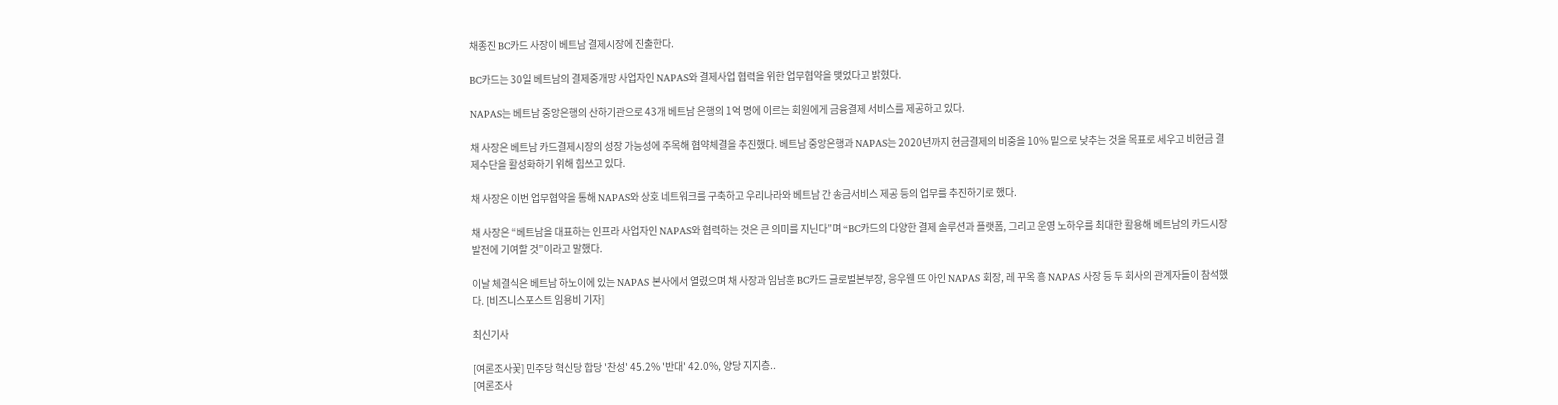채종진 BC카드 사장이 베트남 결제시장에 진출한다.

BC카드는 30일 베트남의 결제중개망 사업자인 NAPAS와 결제사업 협력을 위한 업무협약을 맺었다고 밝혔다.

NAPAS는 베트남 중앙은행의 산하기관으로 43개 베트남 은행의 1억 명에 이르는 회원에게 금융결제 서비스를 제공하고 있다.

채 사장은 베트남 카드결제시장의 성장 가능성에 주목해 협약체결을 추진했다. 베트남 중앙은행과 NAPAS는 2020년까지 현금결제의 비중을 10% 밑으로 낮추는 것을 목표로 세우고 비현금 결제수단을 활성화하기 위해 힘쓰고 있다.

채 사장은 이번 업무협약을 통해 NAPAS와 상호 네트워크를 구축하고 우리나라와 베트남 간 송금서비스 제공 등의 업무를 추진하기로 했다.

채 사장은 “베트남을 대표하는 인프라 사업자인 NAPAS와 협력하는 것은 큰 의미를 지닌다”며 “BC카드의 다양한 결제 솔루션과 플랫폼, 그리고 운영 노하우를 최대한 활용해 베트남의 카드시장 발전에 기여할 것”이라고 말했다.

이날 체결식은 베트남 하노이에 있는 NAPAS 본사에서 열렸으며 채 사장과 임남훈 BC카드 글로벌본부장, 응우웬 뜨 아인 NAPAS 회장, 레 꾸옥 흥 NAPAS 사장 등 두 회사의 관계자들이 참석했다. [비즈니스포스트 임용비 기자]

최신기사

[여론조사꽃] 민주당 혁신당 합당 '찬성' 45.2% '반대' 42.0%, 양당 지지층..
[여론조사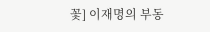꽃] 이재명의 부동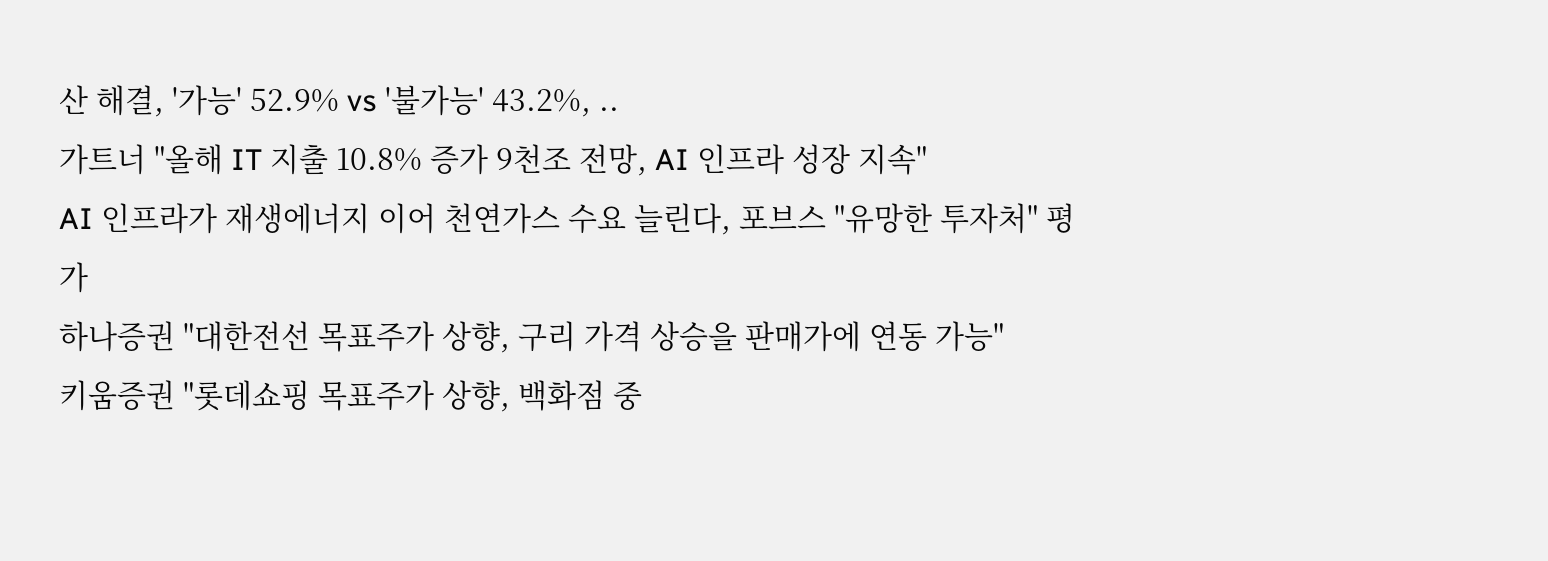산 해결, '가능' 52.9% vs '불가능' 43.2%, ..
가트너 "올해 IT 지출 10.8% 증가 9천조 전망, AI 인프라 성장 지속"
AI 인프라가 재생에너지 이어 천연가스 수요 늘린다, 포브스 "유망한 투자처" 평가
하나증권 "대한전선 목표주가 상향, 구리 가격 상승을 판매가에 연동 가능"
키움증권 "롯데쇼핑 목표주가 상향, 백화점 중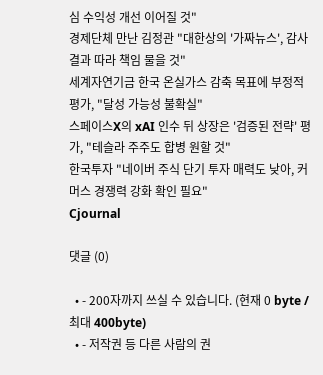심 수익성 개선 이어질 것"
경제단체 만난 김정관 "대한상의 '가짜뉴스', 감사 결과 따라 책임 물을 것"
세계자연기금 한국 온실가스 감축 목표에 부정적 평가, "달성 가능성 불확실"
스페이스X의 xAI 인수 뒤 상장은 '검증된 전략' 평가, "테슬라 주주도 합병 원할 것"
한국투자 "네이버 주식 단기 투자 매력도 낮아, 커머스 경쟁력 강화 확인 필요"
Cjournal

댓글 (0)

  • - 200자까지 쓰실 수 있습니다. (현재 0 byte / 최대 400byte)
  • - 저작권 등 다른 사람의 권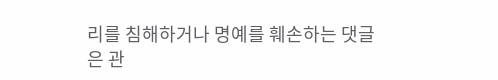리를 침해하거나 명예를 훼손하는 댓글은 관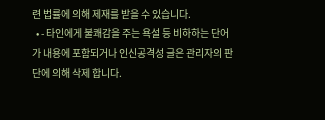련 법률에 의해 제재를 받을 수 있습니다.
  • - 타인에게 불쾌감을 주는 욕설 등 비하하는 단어가 내용에 포함되거나 인신공격성 글은 관리자의 판단에 의해 삭제 합니다.